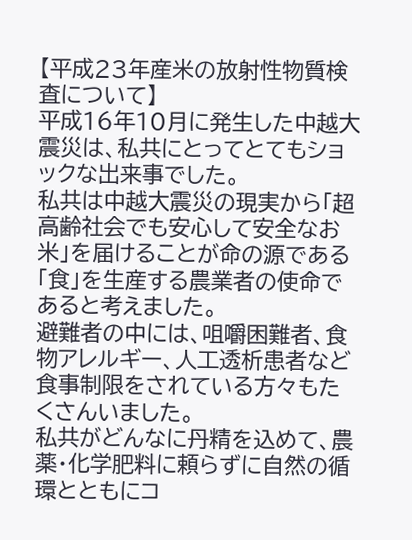【平成23年産米の放射性物質検査について】
平成16年10月に発生した中越大震災は、私共にとってとてもショックな出来事でした。
私共は中越大震災の現実から「超高齢社会でも安心して安全なお米」を届けることが命の源である「食」を生産する農業者の使命であると考えました。
避難者の中には、咀嚼困難者、食物アレルギー、人工透析患者など食事制限をされている方々もたくさんいました。
私共がどんなに丹精を込めて、農薬・化学肥料に頼らずに自然の循環とともにコ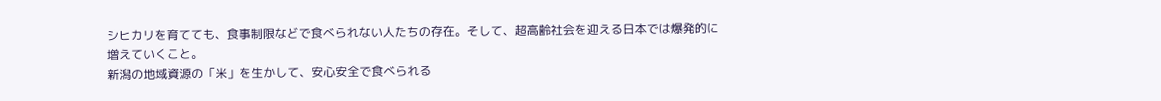シヒカリを育てても、食事制限などで食べられない人たちの存在。そして、超高齢社会を迎える日本では爆発的に増えていくこと。
新潟の地域資源の「米」を生かして、安心安全で食べられる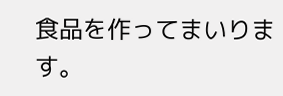食品を作ってまいります。